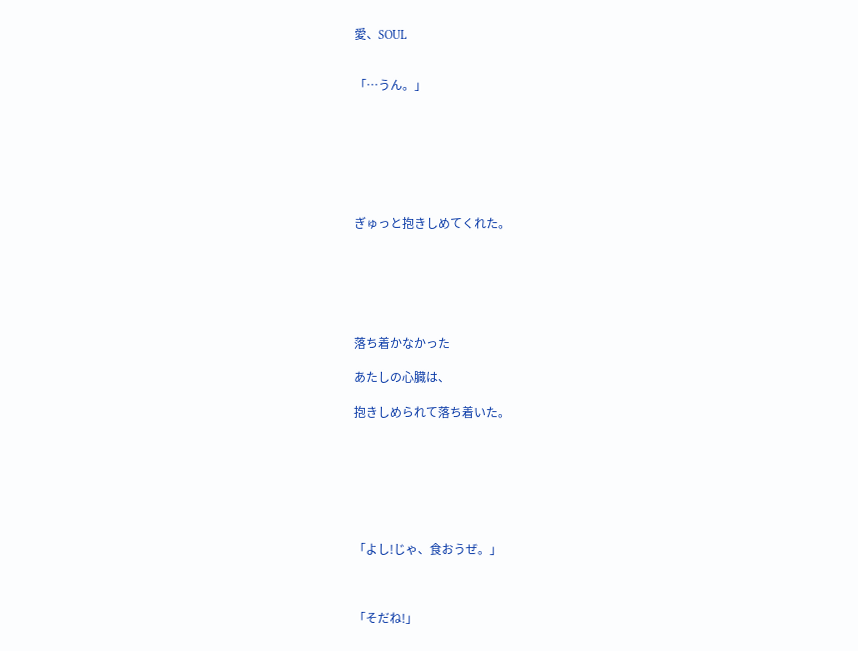愛、SOUL


「…うん。」







ぎゅっと抱きしめてくれた。






落ち着かなかった

あたしの心臓は、

抱きしめられて落ち着いた。







「よし!じゃ、食おうぜ。」



「そだね!」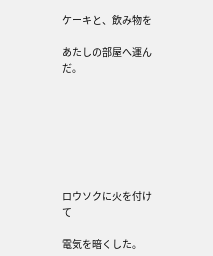ケーキと、飲み物を

あたしの部屋へ運んだ。







ロウソクに火を付けて

電気を暗くした。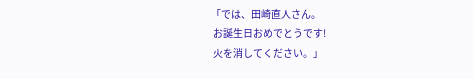「では、田崎直人さん。
 お誕生日おめでとうです!
 火を消してください。」